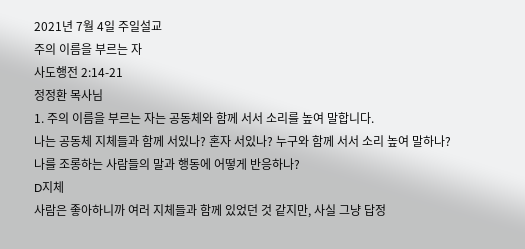2021년 7월 4일 주일설교
주의 이름을 부르는 자
사도행전 2:14-21
정정환 목사님
1. 주의 이름을 부르는 자는 공동체와 함께 서서 소리를 높여 말합니다.
나는 공동체 지체들과 함께 서있나? 혼자 서있나? 누구와 함께 서서 소리 높여 말하나? 나를 조롱하는 사람들의 말과 행동에 어떻게 반응하나?
D지체
사람은 좋아하니까 여러 지체들과 함께 있었던 것 같지만, 사실 그냥 답정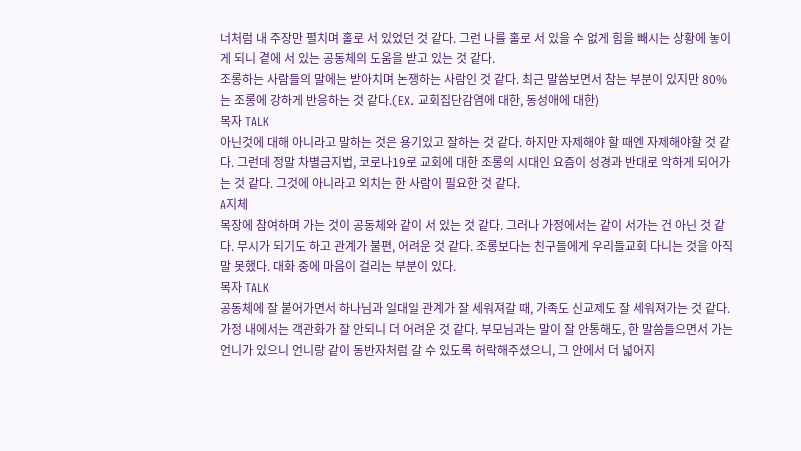너처럼 내 주장만 펼치며 홀로 서 있었던 것 같다. 그런 나를 홀로 서 있을 수 없게 힘을 빼시는 상황에 놓이게 되니 곁에 서 있는 공동체의 도움을 받고 있는 것 같다.
조롱하는 사람들의 말에는 받아치며 논쟁하는 사람인 것 같다. 최근 말씀보면서 참는 부분이 있지만 80%는 조롱에 강하게 반응하는 것 같다.(EX. 교회집단감염에 대한, 동성애에 대한)
목자 TALK
아닌것에 대해 아니라고 말하는 것은 용기있고 잘하는 것 같다. 하지만 자제해야 할 때엔 자제해야할 것 같다. 그런데 정말 차별금지법, 코로나19로 교회에 대한 조롱의 시대인 요즘이 성경과 반대로 악하게 되어가는 것 같다. 그것에 아니라고 외치는 한 사람이 필요한 것 같다.
A지체
목장에 참여하며 가는 것이 공동체와 같이 서 있는 것 같다. 그러나 가정에서는 같이 서가는 건 아닌 것 같다. 무시가 되기도 하고 관계가 불편, 어려운 것 같다. 조롱보다는 친구들에게 우리들교회 다니는 것을 아직 말 못했다. 대화 중에 마음이 걸리는 부분이 있다.
목자 TALK
공동체에 잘 붙어가면서 하나님과 일대일 관계가 잘 세워져갈 때, 가족도 신교제도 잘 세워져가는 것 같다. 가정 내에서는 객관화가 잘 안되니 더 어려운 것 같다. 부모님과는 말이 잘 안통해도, 한 말씀들으면서 가는 언니가 있으니 언니랑 같이 동반자처럼 갈 수 있도록 허락해주셨으니, 그 안에서 더 넓어지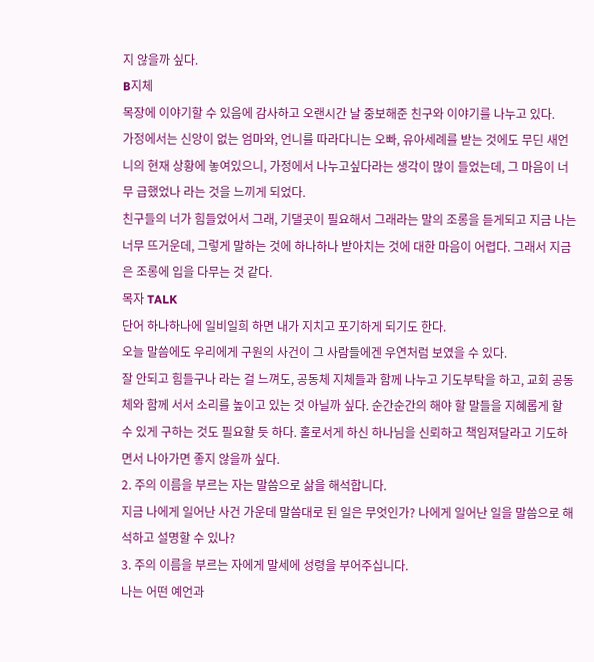지 않을까 싶다.
B지체
목장에 이야기할 수 있음에 감사하고 오랜시간 날 중보해준 친구와 이야기를 나누고 있다.
가정에서는 신앙이 없는 엄마와, 언니를 따라다니는 오빠, 유아세례를 받는 것에도 무딘 새언니의 현재 상황에 놓여있으니, 가정에서 나누고싶다라는 생각이 많이 들었는데, 그 마음이 너무 급했었나 라는 것을 느끼게 되었다.
친구들의 너가 힘들었어서 그래, 기댈곳이 필요해서 그래라는 말의 조롱을 듣게되고 지금 나는 너무 뜨거운데, 그렇게 말하는 것에 하나하나 받아치는 것에 대한 마음이 어렵다. 그래서 지금은 조롱에 입을 다무는 것 같다.
목자 TALK
단어 하나하나에 일비일희 하면 내가 지치고 포기하게 되기도 한다.
오늘 말씀에도 우리에게 구원의 사건이 그 사람들에겐 우연처럼 보였을 수 있다.
잘 안되고 힘들구나 라는 걸 느껴도, 공동체 지체들과 함께 나누고 기도부탁을 하고, 교회 공동체와 함께 서서 소리를 높이고 있는 것 아닐까 싶다. 순간순간의 해야 할 말들을 지혜롭게 할 수 있게 구하는 것도 필요할 듯 하다. 홀로서게 하신 하나님을 신뢰하고 책임져달라고 기도하면서 나아가면 좋지 않을까 싶다.
2. 주의 이름을 부르는 자는 말씀으로 삶을 해석합니다.
지금 나에게 일어난 사건 가운데 말씀대로 된 일은 무엇인가? 나에게 일어난 일을 말씀으로 해석하고 설명할 수 있나?
3. 주의 이름을 부르는 자에게 말세에 성령을 부어주십니다.
나는 어떤 예언과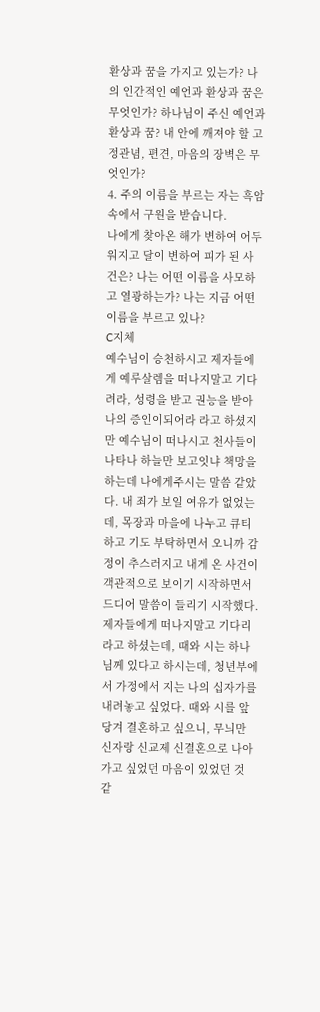환상과 꿈을 가지고 있는가? 나의 인간적인 예언과 환상과 꿈은 무엇인가? 하나님이 주신 예언과 환상과 꿈? 내 안에 깨져야 할 고정관념, 편견, 마음의 장벽은 무엇인가?
4. 주의 이름을 부르는 자는 흑암 속에서 구원을 받습니다.
나에게 찾아온 해가 변하여 어두워지고 달이 변하여 피가 된 사건은? 나는 어떤 이름을 사모하고 열광하는가? 나는 지금 어떤 이름을 부르고 있나?
C지체
예수님이 승천하시고 제자들에게 예루살렘을 떠나지말고 기다려라, 성령을 받고 권능을 받아 나의 증인이되어라 라고 하셨지만 예수님이 떠나시고 천사들이 나타나 하늘만 보고잇냐 책망을 하는데 나에게주시는 말씀 같았다. 내 죄가 보일 여유가 없었는데, 목장과 마을에 나누고 큐티하고 기도 부탁하면서 오니까 감정이 추스러지고 내게 온 사건이 객관적으로 보이기 시작하면서 드디어 말씀이 들리기 시작했다.
제자들에게 떠나지말고 기다리라고 하셨는데, 때와 시는 하나님께 있다고 하시는데, 청년부에서 가정에서 지는 나의 십자가를 내려놓고 싶었다. 때와 시를 앞당겨 결혼하고 싶으니, 무늬만 신자랑 신교제 신결혼으로 나아가고 싶었던 마음이 있었던 것 같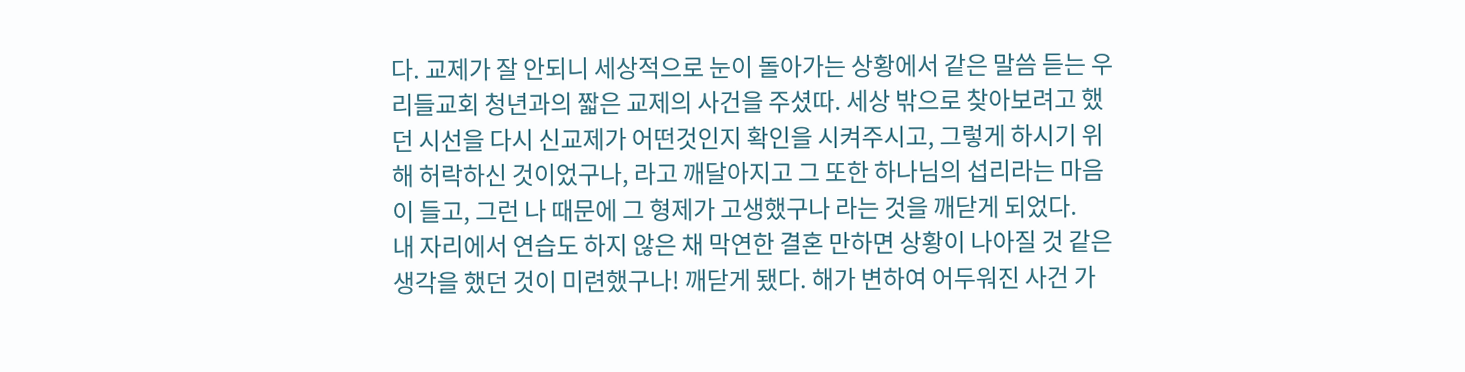다. 교제가 잘 안되니 세상적으로 눈이 돌아가는 상황에서 같은 말씀 듣는 우리들교회 청년과의 짧은 교제의 사건을 주셨따. 세상 밖으로 찾아보려고 했던 시선을 다시 신교제가 어떤것인지 확인을 시켜주시고, 그렇게 하시기 위해 허락하신 것이었구나, 라고 깨달아지고 그 또한 하나님의 섭리라는 마음이 들고, 그런 나 때문에 그 형제가 고생했구나 라는 것을 깨닫게 되었다.
내 자리에서 연습도 하지 않은 채 막연한 결혼 만하면 상황이 나아질 것 같은 생각을 했던 것이 미련했구나! 깨닫게 됐다. 해가 변하여 어두워진 사건 가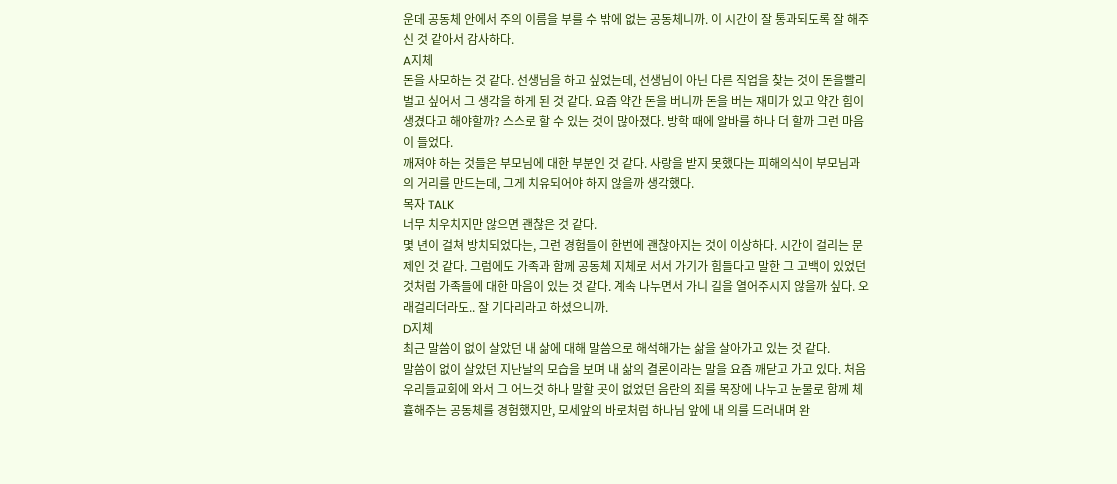운데 공동체 안에서 주의 이름을 부를 수 밖에 없는 공동체니까. 이 시간이 잘 통과되도록 잘 해주신 것 같아서 감사하다.
A지체
돈을 사모하는 것 같다. 선생님을 하고 싶었는데, 선생님이 아닌 다른 직업을 찾는 것이 돈을빨리 벌고 싶어서 그 생각을 하게 된 것 같다. 요즘 약간 돈을 버니까 돈을 버는 재미가 있고 약간 힘이 생겼다고 해야할까? 스스로 할 수 있는 것이 많아졌다. 방학 때에 알바를 하나 더 할까 그런 마음이 들었다.
깨져야 하는 것들은 부모님에 대한 부분인 것 같다. 사랑을 받지 못했다는 피해의식이 부모님과의 거리를 만드는데, 그게 치유되어야 하지 않을까 생각했다.
목자 TALK
너무 치우치지만 않으면 괜찮은 것 같다.
몇 년이 걸쳐 방치되었다는, 그런 경험들이 한번에 괜찮아지는 것이 이상하다. 시간이 걸리는 문제인 것 같다. 그럼에도 가족과 함께 공동체 지체로 서서 가기가 힘들다고 말한 그 고백이 있었던 것처럼 가족들에 대한 마음이 있는 것 같다. 계속 나누면서 가니 길을 열어주시지 않을까 싶다. 오래걸리더라도.. 잘 기다리라고 하셨으니까.
D지체
최근 말씀이 없이 살았던 내 삶에 대해 말씀으로 해석해가는 삶을 살아가고 있는 것 같다.
말씀이 없이 살았던 지난날의 모습을 보며 내 삶의 결론이라는 말을 요즘 깨닫고 가고 있다. 처음 우리들교회에 와서 그 어느것 하나 말할 곳이 없었던 음란의 죄를 목장에 나누고 눈물로 함께 체휼해주는 공동체를 경험했지만, 모세앞의 바로처럼 하나님 앞에 내 의를 드러내며 완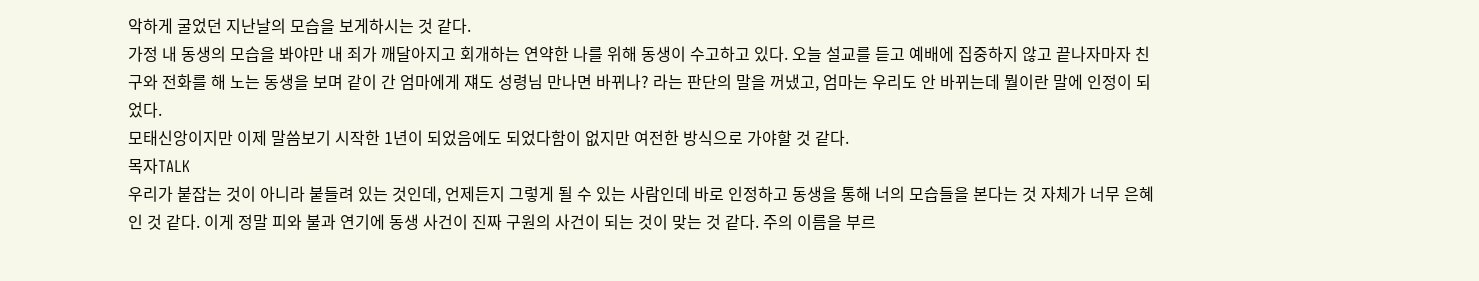악하게 굴었던 지난날의 모습을 보게하시는 것 같다.
가정 내 동생의 모습을 봐야만 내 죄가 깨달아지고 회개하는 연약한 나를 위해 동생이 수고하고 있다. 오늘 설교를 듣고 예배에 집중하지 않고 끝나자마자 친구와 전화를 해 노는 동생을 보며 같이 간 엄마에게 쟤도 성령님 만나면 바뀌나? 라는 판단의 말을 꺼냈고, 엄마는 우리도 안 바뀌는데 뭘이란 말에 인정이 되었다.
모태신앙이지만 이제 말씀보기 시작한 1년이 되었음에도 되었다함이 없지만 여전한 방식으로 가야할 것 같다.
목자TALK
우리가 붙잡는 것이 아니라 붙들려 있는 것인데, 언제든지 그렇게 될 수 있는 사람인데 바로 인정하고 동생을 통해 너의 모습들을 본다는 것 자체가 너무 은혜인 것 같다. 이게 정말 피와 불과 연기에 동생 사건이 진짜 구원의 사건이 되는 것이 맞는 것 같다. 주의 이름을 부르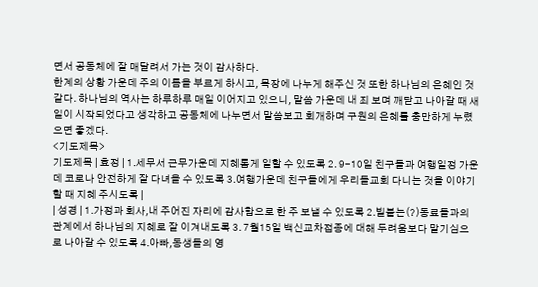면서 공동체에 잘 매달려서 가는 것이 감사하다.
한계의 상황 가운데 주의 이름을 부르게 하시고, 목장에 나누게 해주신 것 또한 하나님의 은혜인 것 같다. 하나님의 역사는 하루하루 매일 이어지고 있으니, 말씀 가운데 내 죄 보며 깨닫고 나아갈 때 새 일이 시작되었다고 생각하고 공동체에 나누면서 말씀보고 회개하며 구원의 은혜를 충만하게 누렸으면 좋겠다.
<기도제목>
기도제목 | 효정 | 1.세무서 근무가운데 지혜롭게 일할 수 있도록 2. 9-10일 친구들과 여행일정 가운데 코로나 안전하게 잘 다녀올 수 있도록 3.여행가운데 친구들에게 우리들교회 다니는 것을 이야기할 때 지혜 주시도록 |
| 성경 | 1.가정과 회사,내 주어진 자리에 감사함으로 한 주 보낼 수 있도록 2.빌붙는(?)동료들과의 관계에서 하나님의 지혜로 잘 이겨내도록 3. 7월15일 백신교차접종에 대해 두려움보다 맡기심으로 나아갈 수 있도록 4.아빠,동생들의 영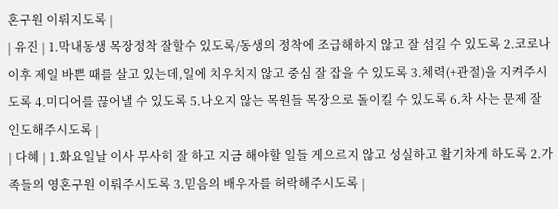혼구원 이뤄지도록 |
| 유진 | 1.막내동생 목장정착 잘할수 있도록/동생의 정착에 조급해하지 않고 잘 섬길 수 있도록 2.코로나 이후 제일 바쁜 때를 살고 있는데,일에 치우치지 않고 중심 잘 잡을 수 있도록 3.체력(+관절)을 지켜주시도록 4.미디어를 끊어낼 수 있도록 5.나오지 않는 목원들 목장으로 돌이킬 수 있도록 6.차 사는 문제 잘 인도해주시도록 |
| 다혜 | 1.화요일날 이사 무사히 잘 하고 지금 해야할 일들 게으르지 않고 성실하고 활기차게 하도록 2.가족들의 영혼구원 이뤄주시도록 3.믿음의 배우자를 허락해주시도록 |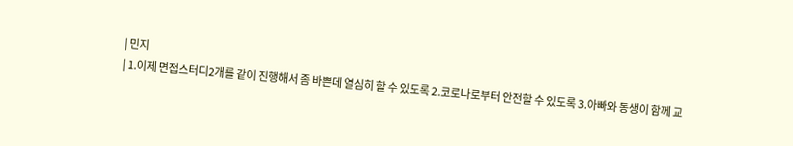| 민지
| 1.이제 면접스터디2개를 같이 진행해서 좀 바쁜데 열심히 할 수 있도록 2.코로나로부터 안전할 수 있도록 3.아빠와 동생이 함께 교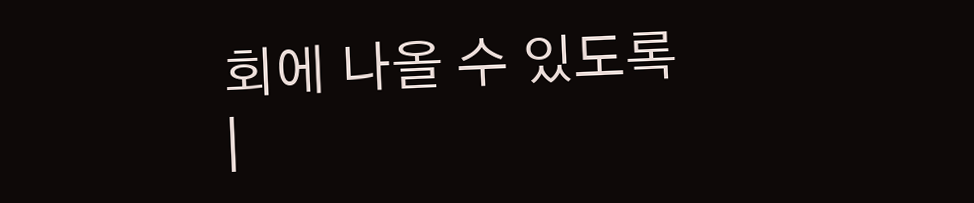회에 나올 수 있도록 |